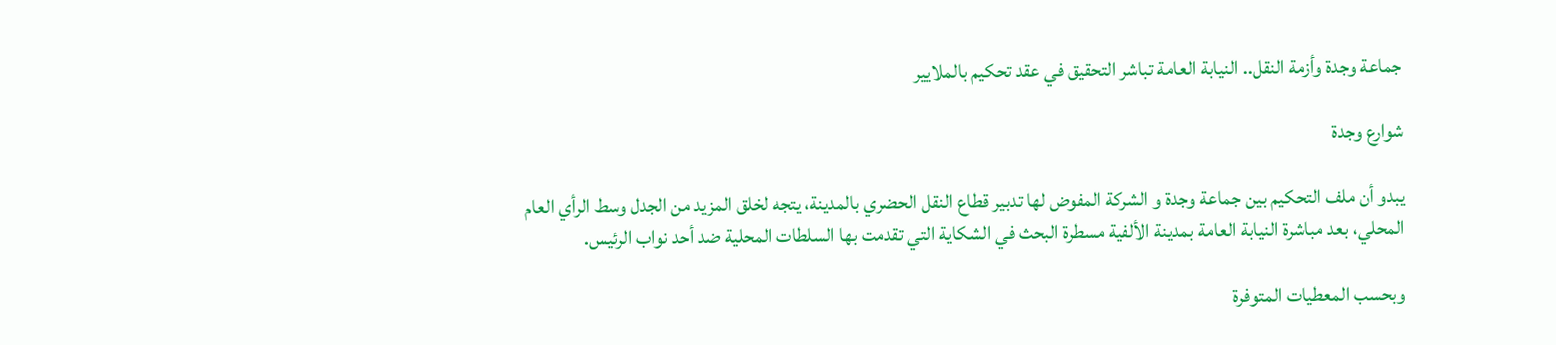جماعة وجدة وأزمة النقل.. النيابة العامة تباشر التحقيق في عقد تحكيم بالملايير

شوارع وجدة

يبدو أن ملف التحكيم بين جماعة وجدة و الشركة المفوض لها تدبير قطاع النقل الحضري بالمدينة، يتجه لخلق المزيد من الجدل وسط الرأي العام المحلي، بعد مباشرة النيابة العامة بمدينة الألفية مسطرة البحث في الشكاية التي تقدمت بها السلطات المحلية ضد أحد نواب الرئيس.

وبحسب المعطيات المتوفرة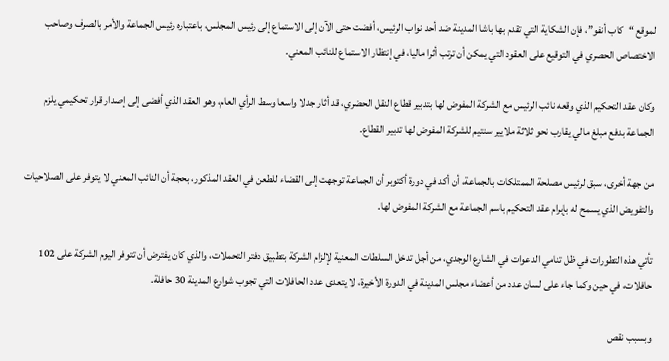لموقع “كاب أنفو”، فإن الشكاية التي تقدم بها باشا المدينة ضد أحد نواب الرئيس، أفضت حتى الآن إلى الاستماع إلى رئيس المجلس، باعتباره رئيس الجماعة والأمر بالصرف وصاحب الاختصاص الحصري في التوقيع على العقود التي يمكن أن ترتب أثرا ماليا، في إنتظار الاستماع للنائب المعني.

وكان عقد التحكيم الذي وقعه نائب الرئيس مع الشركة المفوض لها بتدبير قطاع النقل الحضري، قد أثار جدلا واسعا وسط الرأي العام، وهو العقد الذي أفضى إلى إصدار قرار تحكيمي يلزم الجماعة بدفع مبلغ مالي يقارب نحو ثلاثة ملايير سنتيم للشركة المفوض لها تدبير القطاع.

من جهة أخرى، سبق لرئيس مصلحة الممتلكات بالجماعة، أن أكد في دورة أكتوبر أن الجماعة توجهت إلى القضاء للطعن في العقد المذكور، بحجة أن النائب المعني لا يتوفر على الصلاحيات والتفويض الذي يسمح له بإبرام عقد التحكيم باسم الجماعة مع الشركة المفوض لها.

تأتي هذه التطورات في ظل تنامي الدعوات في الشارع الوجدي، من أجل تدخل السلطات المعنية لإلزام الشركة بتطبيق دفتر التحملات، والذي كان يفترض أن تتوفر اليوم الشركة على 102 حافلات، في حين وكما جاء على لسان عدد من أعضاء مجلس المدينة في الدورة الأخيرة، لا يتعدى عدد الحافلات التي تجوب شوارع المدينة 30 حافلة.

وبسبب نقص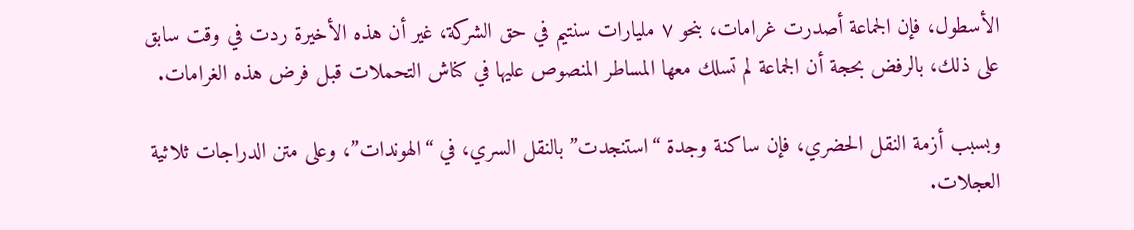الأسطول، فإن الجماعة أصدرت غرامات، بنحو ٧ مليارات سنتيم في حق الشركة، غير أن هذه الأخيرة ردت في وقت سابق على ذلك، بالرفض بحجة أن الجماعة لم تسلك معها المساطر المنصوص عليها في كناش التحملات قبل فرض هذه الغرامات.

وبسبب أزمة النقل الحضري، فإن ساكنة وجدة “استنجدت” بالنقل السري، في “الهوندات”، وعلى متن الدراجات ثلاثية العجلات.